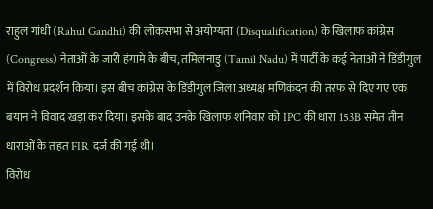राहुल गांधी (Rahul Gandhi) की लोकसभा से अयोग्यता (Disqualification) के खिलाफ कांग्रेस (Congress) नेताओं के जारी हंगामे के बीच, तमिलनाडु (Tamil Nadu) में पार्टी के कई नेताओं ने डिंडीगुल में विरोध प्रदर्शन किया। इस बीच कांग्रेस के डिंडीगुल जिला अध्यक्ष मणिकंदन की तरफ से दिए गए एक बयान ने विवाद खड़ा कर दिया। इसके बाद उनके खिलाफ शनिवार को IPC की धारा 153B समेत तीन धाराओं के तहत FIR दर्ज की गई थी।
विरोध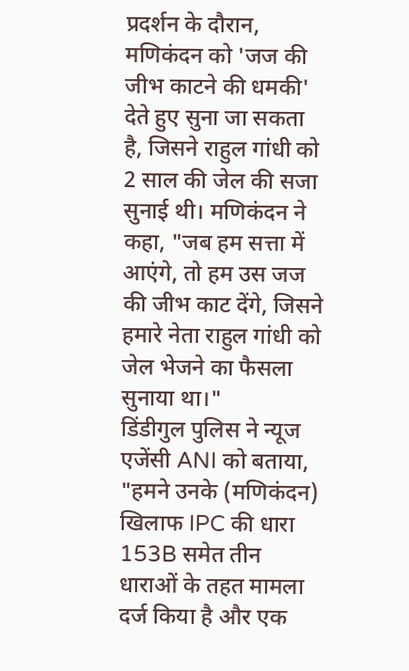प्रदर्शन के दौरान, मणिकंदन को 'जज की जीभ काटने की धमकी' देते हुए सुना जा सकता है, जिसने राहुल गांधी को 2 साल की जेल की सजा सुनाई थी। मणिकंदन ने कहा, "जब हम सत्ता में आएंगे, तो हम उस जज की जीभ काट देंगे, जिसने हमारे नेता राहुल गांधी को जेल भेजने का फैसला सुनाया था।"
डिंडीगुल पुलिस ने न्यूज एजेंसी ANI को बताया, "हमने उनके (मणिकंदन) खिलाफ IPC की धारा 153B समेत तीन धाराओं के तहत मामला दर्ज किया है और एक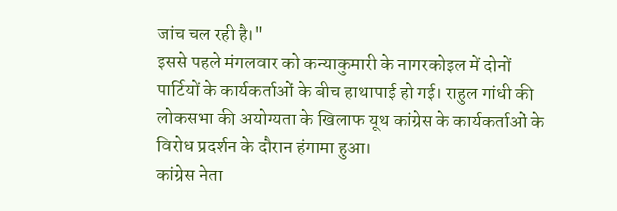जांच चल रही है।"
इससे पहले मंगलवार को कन्याकुमारी के नागरकोइल में दोनों पार्टियों के कार्यकर्ताओं के बीच हाथापाई हो गई। राहुल गांधी की लोकसभा की अयोग्यता के खिलाफ यूथ कांग्रेस के कार्यकर्ताओं के विरोध प्रदर्शन के दौरान हंगामा हुआ।
कांग्रेस नेता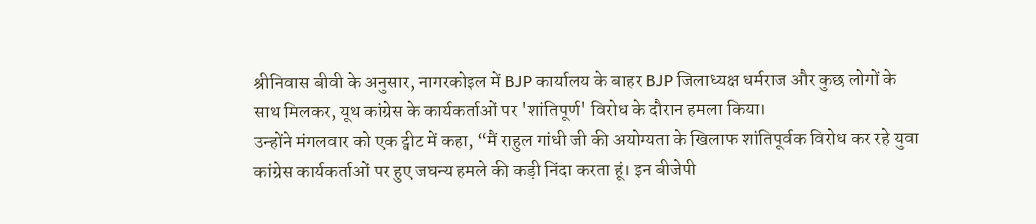श्रीनिवास बीवी के अनुसार, नागरकोइल में BJP कार्यालय के बाहर BJP जिलाध्यक्ष धर्मराज और कुछ लोगों के साथ मिलकर, यूथ कांग्रेस के कार्यकर्ताओं पर 'शांतिपूर्ण' विरोध के दौरान हमला किया।
उन्होंने मंगलवार को एक ट्वीट में कहा, “मैं राहुल गांधी जी की अयोग्यता के खिलाफ शांतिपूर्वक विरोध कर रहे युवा कांग्रेस कार्यकर्ताओं पर हुए जघन्य हमले की कड़ी निंदा करता हूं। इन बीजेपी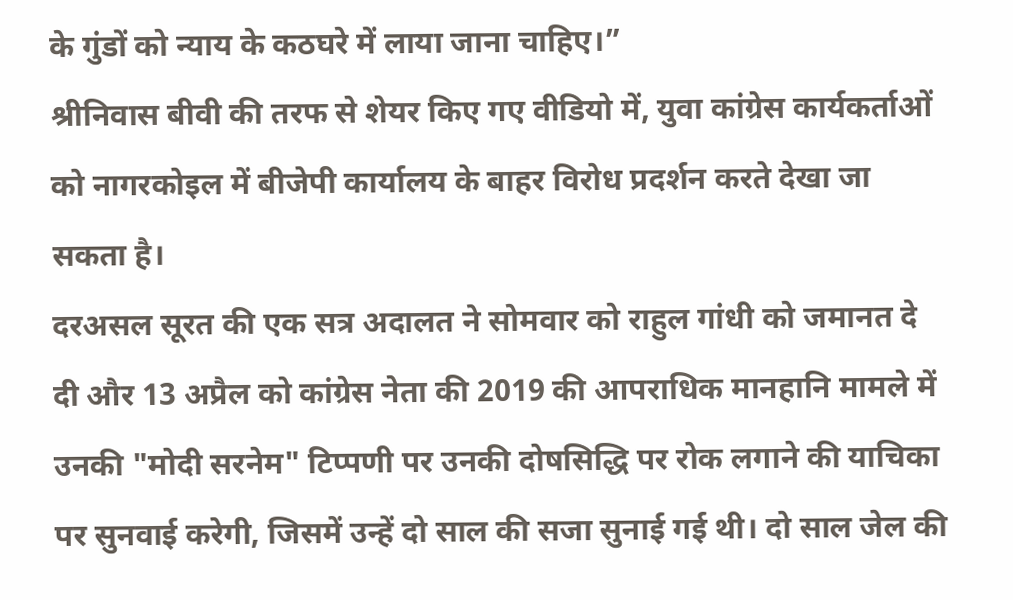के गुंडों को न्याय के कठघरे में लाया जाना चाहिए।”
श्रीनिवास बीवी की तरफ से शेयर किए गए वीडियो में, युवा कांग्रेस कार्यकर्ताओं को नागरकोइल में बीजेपी कार्यालय के बाहर विरोध प्रदर्शन करते देखा जा सकता है।
दरअसल सूरत की एक सत्र अदालत ने सोमवार को राहुल गांधी को जमानत दे दी और 13 अप्रैल को कांग्रेस नेता की 2019 की आपराधिक मानहानि मामले में उनकी "मोदी सरनेम" टिप्पणी पर उनकी दोषसिद्धि पर रोक लगाने की याचिका पर सुनवाई करेगी, जिसमें उन्हें दो साल की सजा सुनाई गई थी। दो साल जेल की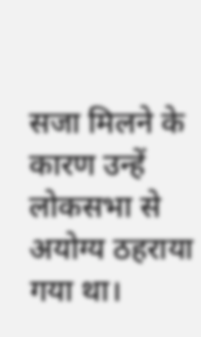सजा मिलने के कारण उन्हें लोकसभा से अयोग्य ठहराया गया था।